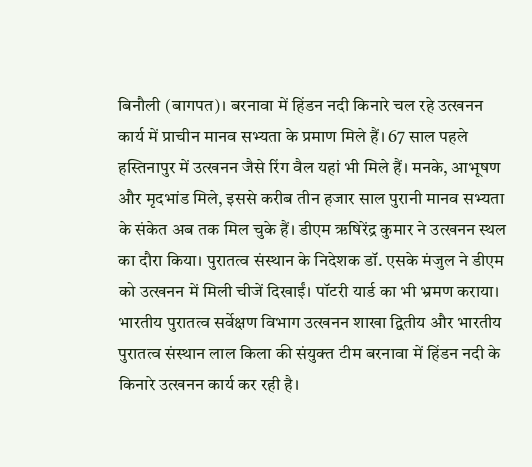बिनौली (बागपत)। बरनावा में हिंडन नदी किनारे चल रहे उत्खनन कार्य में प्राचीन मानव सभ्यता के प्रमाण मिले हैं। 67 साल पहले हस्तिनापुर में उत्खनन जैसे रिंग वैल यहां भी मिले हैं। मनके, आभूषण और मृदभांड मिले, इससे करीब तीन हजार साल पुरानी मानव सभ्यता के संकेत अब तक मिल चुके हैं। डीएम ऋषिरेंद्र कुमार ने उत्खनन स्थल का दौरा किया। पुरातत्व संस्थान के निदेशक डॉ. एसके मंजुल ने डीएम को उत्खनन में मिली चीजें दिखाईं। पॉटरी यार्ड का भी भ्रमण कराया।
भारतीय पुरातत्व सर्वेक्षण विभाग उत्खनन शाखा द्वितीय और भारतीय पुरातत्व संस्थान लाल किला की संयुक्त टीम बरनावा में हिंडन नदी के किनारे उत्खनन कार्य कर रही है।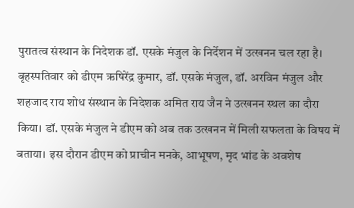पुरातत्व संस्थान के निदेशक डॉ. एसके मंजुल के निर्देशन में उत्खनन चल रहा है। बृहस्पतिवार को डीएम ऋषिरेंद्र कुमार, डॉ. एसके मंजुल, डॉ. अरविन मंजुल और शहजाद राय शोध संस्थान के निदेशक अमित राय जैन ने उत्खनन स्थल का दौरा किया। डॉ. एसके मंजुल ने डीएम को अब तक उत्खनन में मिली सफलता के विषय में बताया। इस दौरान डीएम को प्राचीन मनके, आभूषण, मृद भांड के अवशेष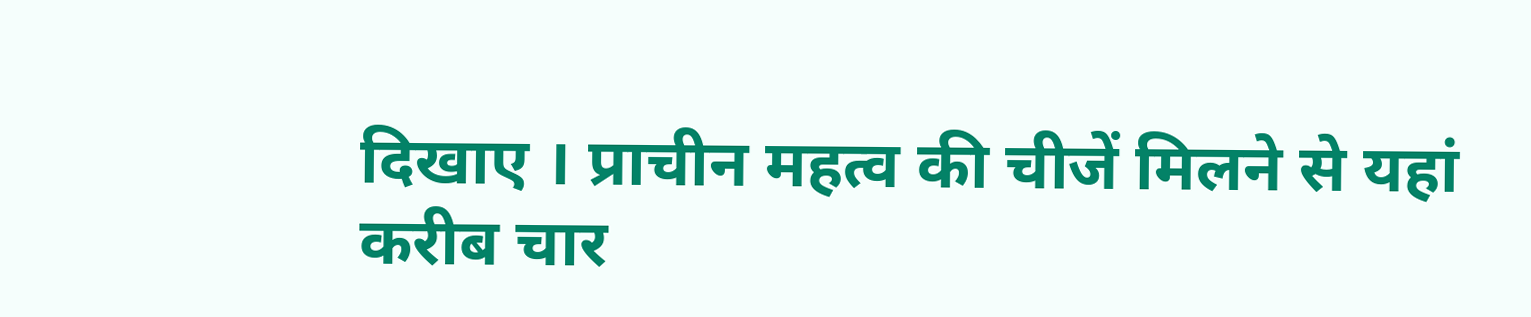दिखाए । प्राचीन महत्व की चीजें मिलने से यहां करीब चार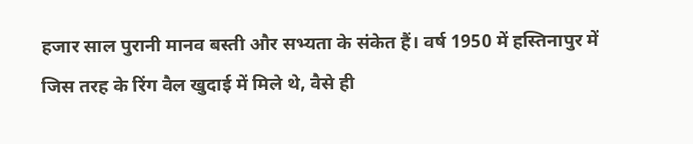हजार साल पुरानी मानव बस्ती और सभ्यता के संकेत हैं। वर्ष 1950 में हस्तिनापुर में जिस तरह के रिंग वैल खुदाई में मिले थे, वैसे ही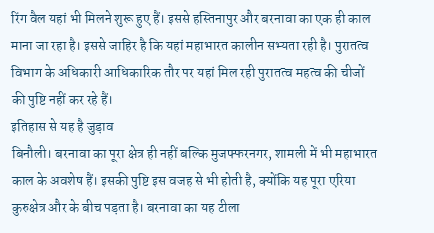रिंग वैल यहां भी मिलने शुरू हुए हैं। इससे हस्तिनापुर और बरनावा का एक ही काल माना जा रहा है। इससे जाहिर है कि यहां महाभारत कालीन सभ्यता रही है। पुरातत्व विभाग के अधिकारी आधिकारिक तौर पर यहां मिल रही पुरातत्व महत्व की चीजों की पुष्टि नहीं कर रहे हैं।
इतिहास से यह है जुड़ाव
बिनौली। बरनावा का पूरा क्षेत्र ही नहीं बल्कि मुजफ्फरनगर, शामली में भी महाभारत काल के अवशेष हैं। इसकी पुष्टि इस वजह से भी होती है, क्योंकि यह पूरा एरिया कुरुक्षेत्र और के बीच पड़ता है। बरनावा का यह टीला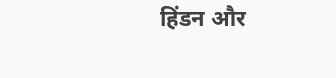हिंडन और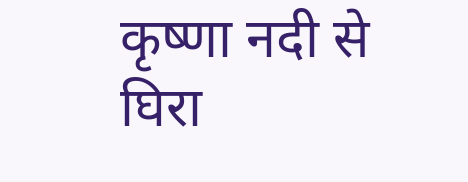कृष्णा नदी से घिरा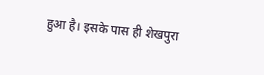हुआ है। इसके पास ही शेखपुरा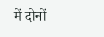में दोनों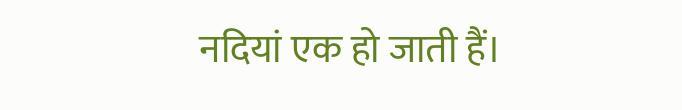नदियां एक हो जाती हैं।